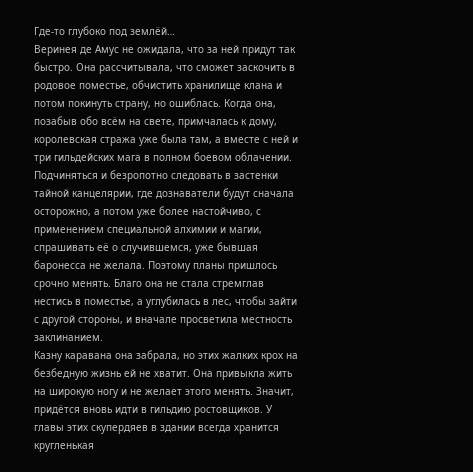Где-то глубоко под землёй…
Веринея де Амус не ожидала, что за ней придут так быстро. Она рассчитывала, что сможет заскочить в родовое поместье, обчистить хранилище клана и потом покинуть страну, но ошиблась. Когда она, позабыв обо всём на свете, примчалась к дому, королевская стража уже была там, а вместе с ней и три гильдейских мага в полном боевом облачении. Подчиняться и безропотно следовать в застенки тайной канцелярии, где дознаватели будут сначала осторожно, а потом уже более настойчиво, с применением специальной алхимии и магии, спрашивать её о случившемся, уже бывшая баронесса не желала. Поэтому планы пришлось срочно менять. Благо она не стала стремглав нестись в поместье, а углубилась в лес, чтобы зайти с другой стороны, и вначале просветила местность заклинанием.
Казну каравана она забрала, но этих жалких крох на безбедную жизнь ей не хватит. Она привыкла жить на широкую ногу и не желает этого менять. Значит, придётся вновь идти в гильдию ростовщиков. У главы этих скупердяев в здании всегда хранится кругленькая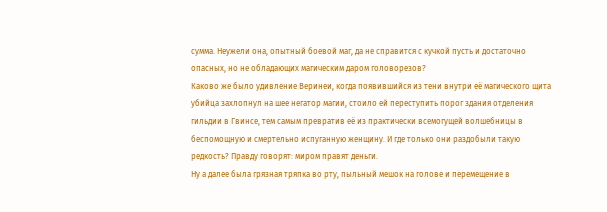сумма. Неужели она, опытный боевой маг, да не справится с кучкой пусть и достаточно опасных, но не обладающих магическим даром головорезов?
Каково же было удивление Веринеи, когда появившийся из тени внутри её магического щита убийца захлопнул на шее негатор магии, стоило ей переступить порог здания отделения гильдии в Гвинсе, тем самым превратив её из практически всемогущей волшебницы в беспомощную и смертельно испуганную женщину. И где только они раздобыли такую редкость? Правду говорят: миром правят деньги.
Ну а далее была грязная тряпка во рту, пыльный мешок на голове и перемещение в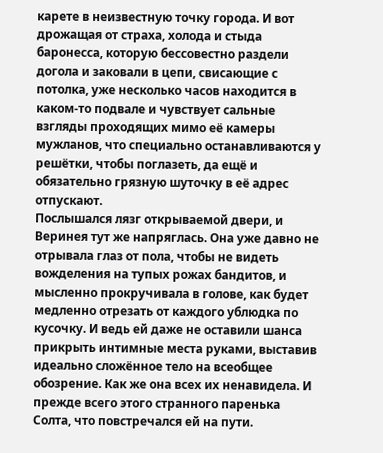карете в неизвестную точку города. И вот дрожащая от страха, холода и стыда баронесса, которую бессовестно раздели догола и заковали в цепи, свисающие с потолка, уже несколько часов находится в каком-то подвале и чувствует сальные взгляды проходящих мимо её камеры мужланов, что специально останавливаются у решётки, чтобы поглазеть, да ещё и обязательно грязную шуточку в её адрес отпускают.
Послышался лязг открываемой двери, и Веринея тут же напряглась. Она уже давно не отрывала глаз от пола, чтобы не видеть вожделения на тупых рожах бандитов, и мысленно прокручивала в голове, как будет медленно отрезать от каждого ублюдка по кусочку. И ведь ей даже не оставили шанса прикрыть интимные места руками, выставив идеально сложённое тело на всеобщее обозрение. Как же она всех их ненавидела. И прежде всего этого странного паренька Солта, что повстречался ей на пути.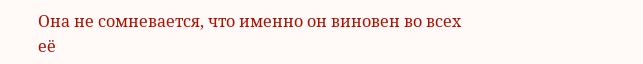Она не сомневается, что именно он виновен во всех её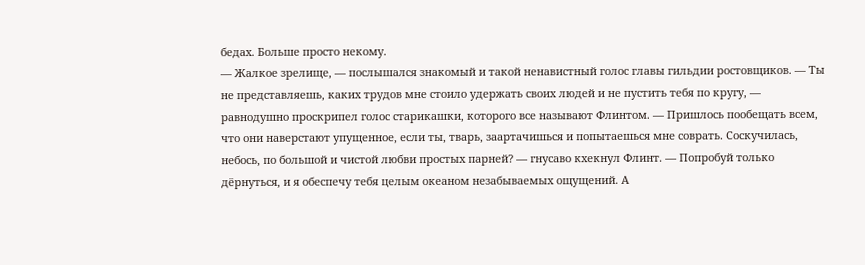бедах. Больше просто некому.
— Жалкое зрелище, — послышался знакомый и такой ненавистный голос главы гильдии ростовщиков. — Ты не представляешь, каких трудов мне стоило удержать своих людей и не пустить тебя по кругу, — равнодушно проскрипел голос старикашки, которого все называют Флинтом. — Пришлось пообещать всем, что они наверстают упущенное, если ты, тварь, заартачишься и попытаешься мне соврать. Соскучилась, небось, по большой и чистой любви простых парней? — гнусаво кхекнул Флинт. — Попробуй только дёрнуться, и я обеспечу тебя целым океаном незабываемых ощущений. А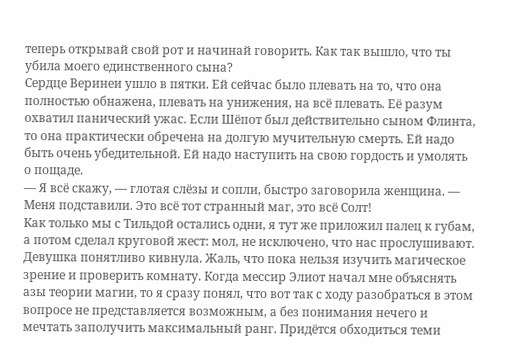теперь открывай свой рот и начинай говорить. Как так вышло, что ты убила моего единственного сына?
Сердце Веринеи ушло в пятки. Ей сейчас было плевать на то, что она полностью обнажена, плевать на унижения, на всё плевать. Её разум охватил панический ужас. Если Шёпот был действительно сыном Флинта, то она практически обречена на долгую мучительную смерть. Ей надо быть очень убедительной. Ей надо наступить на свою гордость и умолять о пощаде.
— Я всё скажу, — глотая слёзы и сопли, быстро заговорила женщина. — Меня подставили. Это всё тот странный маг, это всё Солт!
Как только мы с Тильдой остались одни, я тут же приложил палец к губам, а потом сделал круговой жест: мол, не исключено, что нас прослушивают. Девушка понятливо кивнула. Жаль, что пока нельзя изучить магическое зрение и проверить комнату. Когда мессир Элиот начал мне объяснять азы теории магии, то я сразу понял, что вот так с ходу разобраться в этом вопросе не представляется возможным, а без понимания нечего и мечтать заполучить максимальный ранг. Придётся обходиться теми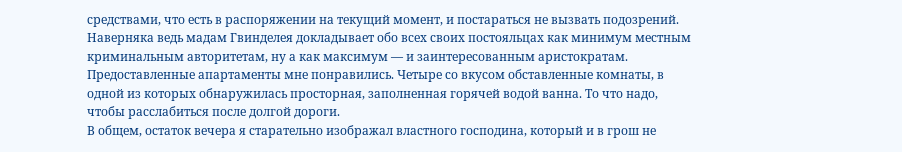средствами, что есть в распоряжении на текущий момент, и постараться не вызвать подозрений. Наверняка ведь мадам Гвинделея докладывает обо всех своих постояльцах как минимум местным криминальным авторитетам, ну а как максимум — и заинтересованным аристократам.
Предоставленные апартаменты мне понравились. Четыре со вкусом обставленные комнаты, в одной из которых обнаружилась просторная, заполненная горячей водой ванна. То что надо, чтобы расслабиться после долгой дороги.
В общем, остаток вечера я старательно изображал властного господина, который и в грош не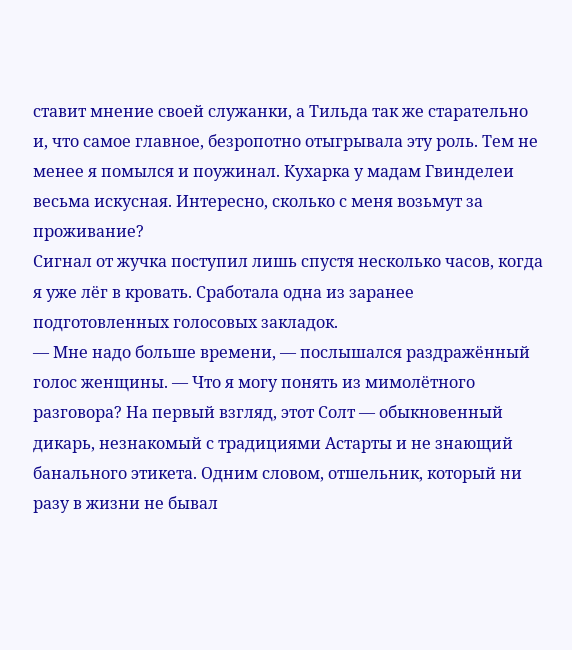ставит мнение своей служанки, а Тильда так же старательно и, что самое главное, безропотно отыгрывала эту роль. Тем не менее я помылся и поужинал. Кухарка у мадам Гвинделеи весьма искусная. Интересно, сколько с меня возьмут за проживание?
Сигнал от жучка поступил лишь спустя несколько часов, когда я уже лёг в кровать. Сработала одна из заранее подготовленных голосовых закладок.
— Мне надо больше времени, — послышался раздражённый голос женщины. — Что я могу понять из мимолётного разговора? На первый взгляд, этот Солт — обыкновенный дикарь, незнакомый с традициями Астарты и не знающий банального этикета. Одним словом, отшельник, который ни разу в жизни не бывал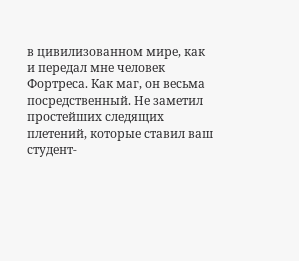в цивилизованном мире, как и передал мне человек Фортреса. Как маг, он весьма посредственный. Не заметил простейших следящих плетений, которые ставил ваш студент-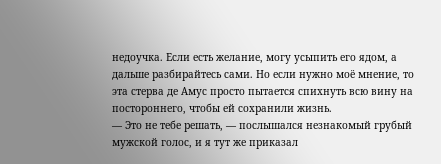недоучка. Если есть желание, могу усыпить его ядом, а дальше разбирайтесь сами. Но если нужно моё мнение, то эта стерва де Амус просто пытается спихнуть всю вину на постороннего, чтобы ей сохранили жизнь.
— Это не тебе решать, — послышался незнакомый грубый мужской голос, и я тут же приказал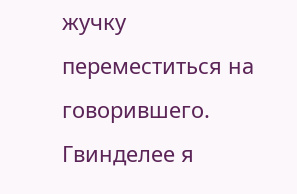жучку переместиться на говорившего.
Гвинделее я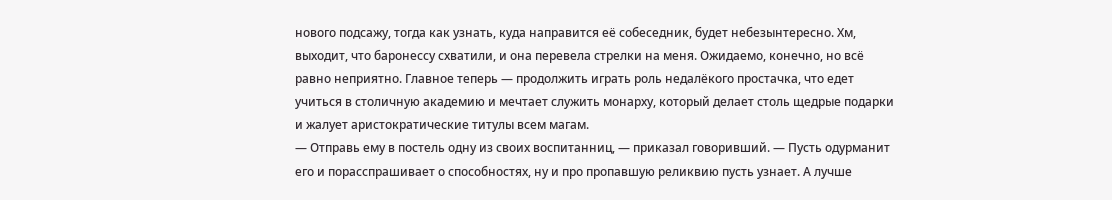нового подсажу, тогда как узнать, куда направится её собеседник, будет небезынтересно. Хм, выходит, что баронессу схватили, и она перевела стрелки на меня. Ожидаемо, конечно, но всё равно неприятно. Главное теперь — продолжить играть роль недалёкого простачка, что едет учиться в столичную академию и мечтает служить монарху, который делает столь щедрые подарки и жалует аристократические титулы всем магам.
— Отправь ему в постель одну из своих воспитанниц, — приказал говоривший. — Пусть одурманит его и порасспрашивает о способностях, ну и про пропавшую реликвию пусть узнает. А лучше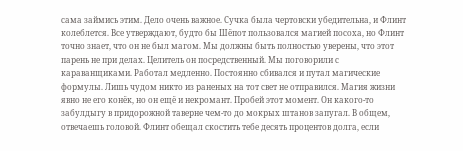сама займись этим. Дело очень важное. Сучка была чертовски убедительна, и Флинт колеблется. Все утверждают, будто бы Шёпот пользовался магией посоха, но Флинт точно знает, что он не был магом. Мы должны быть полностью уверены, что этот парень не при делах. Целитель он посредственный. Мы поговорили с караванщиками. Работал медленно. Постоянно сбивался и путал магические формулы. Лишь чудом никто из раненых на тот свет не отправился. Магия жизни явно не его конёк, но он ещё и некромант. Пробей этот момент. Он какого-то забулдыгу в придорожной таверне чем-то до мокрых штанов запугал. В общем, отвечаешь головой. Флинт обещал скостить тебе десять процентов долга, если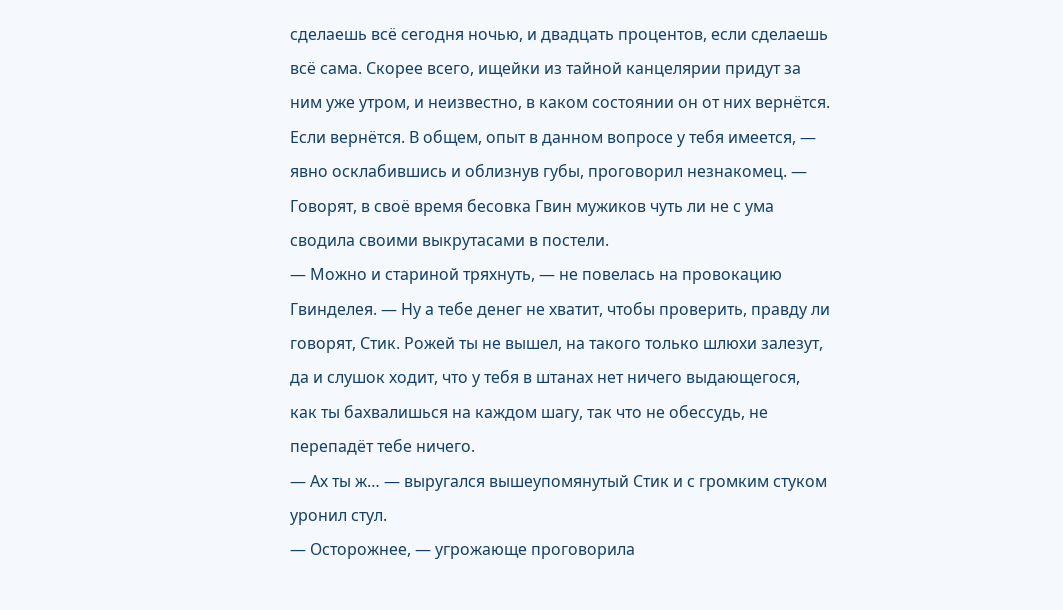сделаешь всё сегодня ночью, и двадцать процентов, если сделаешь всё сама. Скорее всего, ищейки из тайной канцелярии придут за ним уже утром, и неизвестно, в каком состоянии он от них вернётся. Если вернётся. В общем, опыт в данном вопросе у тебя имеется, — явно осклабившись и облизнув губы, проговорил незнакомец. — Говорят, в своё время бесовка Гвин мужиков чуть ли не с ума сводила своими выкрутасами в постели.
— Можно и стариной тряхнуть, — не повелась на провокацию Гвинделея. — Ну а тебе денег не хватит, чтобы проверить, правду ли говорят, Стик. Рожей ты не вышел, на такого только шлюхи залезут, да и слушок ходит, что у тебя в штанах нет ничего выдающегося, как ты бахвалишься на каждом шагу, так что не обессудь, не перепадёт тебе ничего.
— Ах ты ж… — выругался вышеупомянутый Стик и с громким стуком уронил стул.
— Осторожнее, — угрожающе проговорила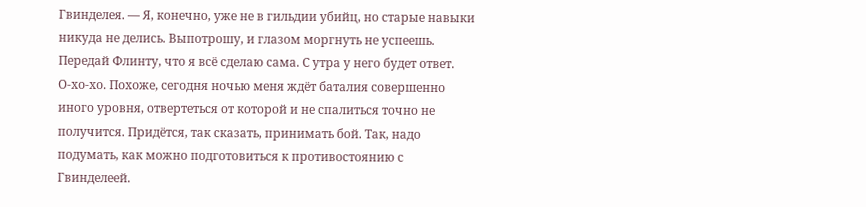Гвинделея. — Я, конечно, уже не в гильдии убийц, но старые навыки никуда не делись. Выпотрошу, и глазом моргнуть не успеешь. Передай Флинту, что я всё сделаю сама. С утра у него будет ответ.
О-хо-хо. Похоже, сегодня ночью меня ждёт баталия совершенно иного уровня, отвертеться от которой и не спалиться точно не получится. Придётся, так сказать, принимать бой. Так, надо подумать, как можно подготовиться к противостоянию с Гвинделеей.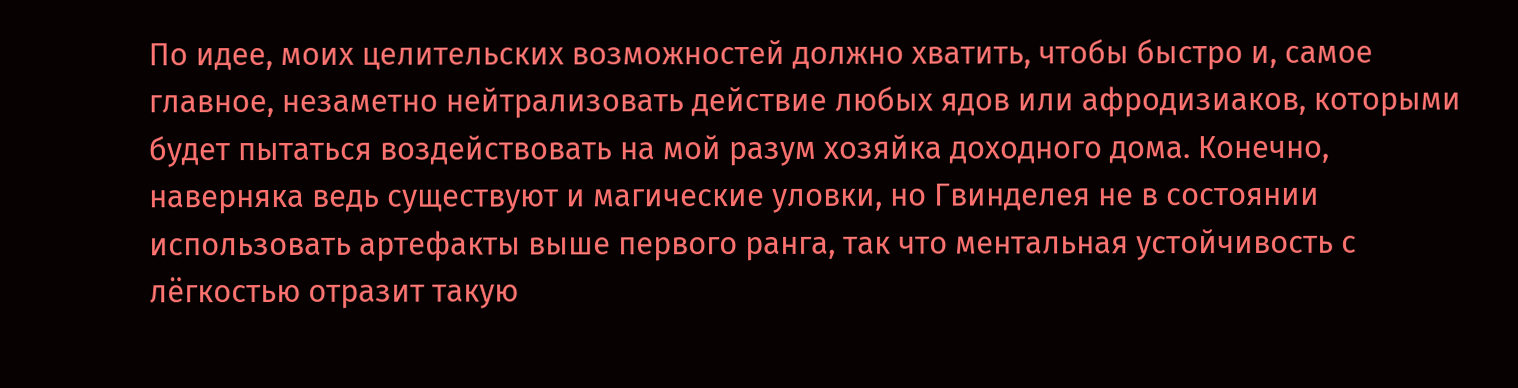По идее, моих целительских возможностей должно хватить, чтобы быстро и, самое главное, незаметно нейтрализовать действие любых ядов или афродизиаков, которыми будет пытаться воздействовать на мой разум хозяйка доходного дома. Конечно, наверняка ведь существуют и магические уловки, но Гвинделея не в состоянии использовать артефакты выше первого ранга, так что ментальная устойчивость с лёгкостью отразит такую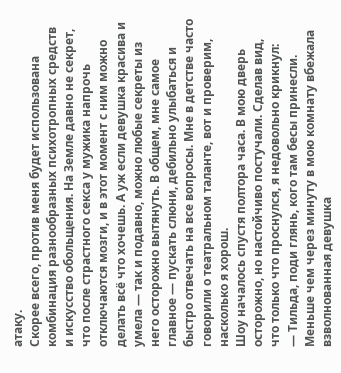атаку.
Скорее всего, против меня будет использована комбинация разнообразных психотропных средств и искусство обольщения. На Земле давно не секрет, что после страстного секса у мужика напрочь отключаются мозги, и в этот момент с ним можно делать всё что хочешь. А уж если девушка красива и умела — так и подавно, можно любые секреты из него осторожно вытянуть. В общем, мне самое главное — пускать слюни, дебильно улыбаться и быстро отвечать на все вопросы. Мне в детстве часто говорили о театральном таланте, вот и проверим, насколько я хорош.
Шоу началось спустя полтора часа. В мою дверь осторожно, но настойчиво постучали. Сделав вид, что только что проснулся, я недовольно крикнул:
— Тильда, поди глянь, кого там бесы принесли.
Меньше чем через минуту в мою комнату вбежала взволнованная девушка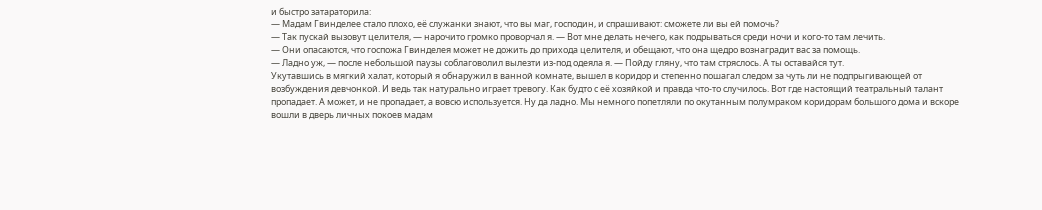и быстро затараторила:
— Мадам Гвинделее стало плохо, её служанки знают, что вы маг, господин, и спрашивают: сможете ли вы ей помочь?
— Так пускай вызовут целителя, — нарочито громко проворчал я. — Вот мне делать нечего, как подрываться среди ночи и кого-то там лечить.
— Они опасаются, что госпожа Гвинделея может не дожить до прихода целителя, и обещают, что она щедро вознаградит вас за помощь.
— Ладно уж, — после небольшой паузы соблаговолил вылезти из-под одеяла я. — Пойду гляну, что там стряслось. А ты оставайся тут.
Укутавшись в мягкий халат, который я обнаружил в ванной комнате, вышел в коридор и степенно пошагал следом за чуть ли не подпрыгивающей от возбуждения девчонкой. И ведь так натурально играет тревогу. Как будто с её хозяйкой и правда что-то случилось. Вот где настоящий театральный талант пропадает. А может, и не пропадает, а вовсю используется. Ну да ладно. Мы немного попетляли по окутанным полумраком коридорам большого дома и вскоре вошли в дверь личных покоев мадам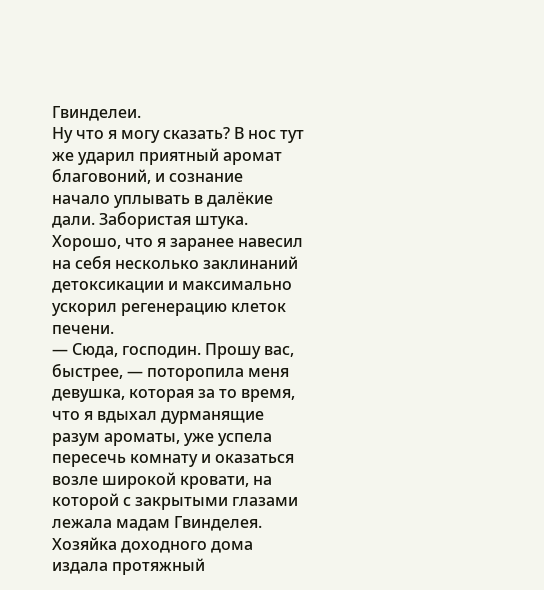Гвинделеи.
Ну что я могу сказать? В нос тут же ударил приятный аромат благовоний, и сознание начало уплывать в далёкие дали. Забористая штука. Хорошо, что я заранее навесил на себя несколько заклинаний детоксикации и максимально ускорил регенерацию клеток печени.
— Сюда, господин. Прошу вас, быстрее, — поторопила меня девушка, которая за то время, что я вдыхал дурманящие разум ароматы, уже успела пересечь комнату и оказаться возле широкой кровати, на которой с закрытыми глазами лежала мадам Гвинделея. Хозяйка доходного дома издала протяжный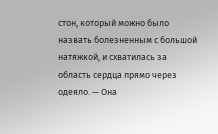стон, который можно было назвать болезненным с большой натяжкой, и схватилась за область сердца прямо через одеяло. — Она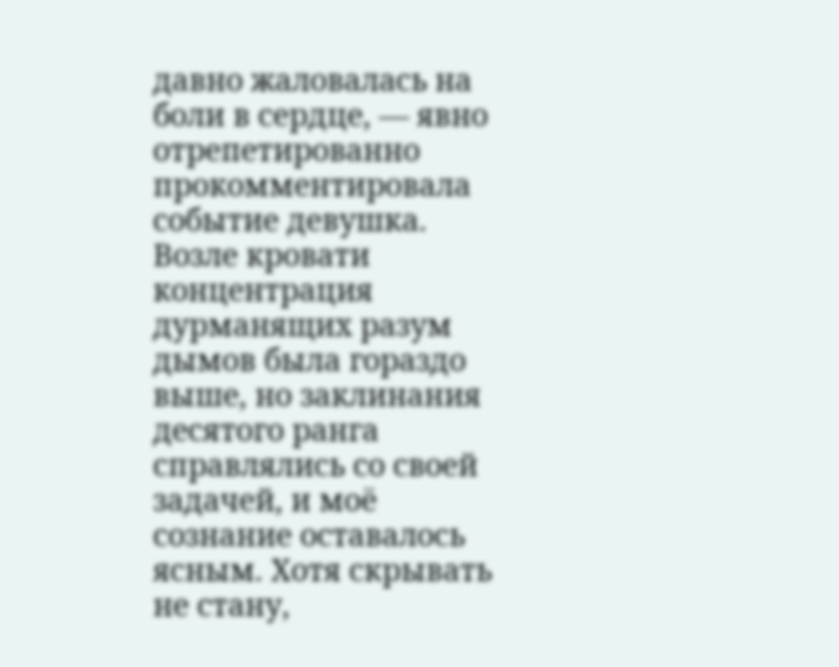давно жаловалась на боли в сердце, — явно отрепетированно прокомментировала событие девушка.
Возле кровати концентрация дурманящих разум дымов была гораздо выше, но заклинания десятого ранга справлялись со своей задачей, и моё сознание оставалось ясным. Хотя скрывать не стану,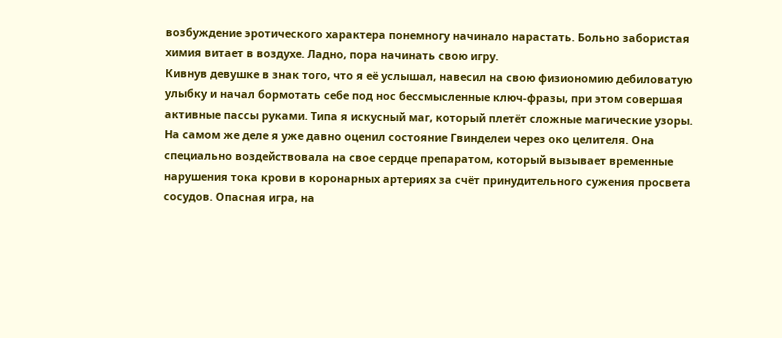возбуждение эротического характера понемногу начинало нарастать. Больно забористая химия витает в воздухе. Ладно, пора начинать свою игру.
Кивнув девушке в знак того, что я её услышал, навесил на свою физиономию дебиловатую улыбку и начал бормотать себе под нос бессмысленные ключ-фразы, при этом совершая активные пассы руками. Типа я искусный маг, который плетёт сложные магические узоры.
На самом же деле я уже давно оценил состояние Гвинделеи через око целителя. Она специально воздействовала на свое сердце препаратом, который вызывает временные нарушения тока крови в коронарных артериях за счёт принудительного сужения просвета сосудов. Опасная игра, на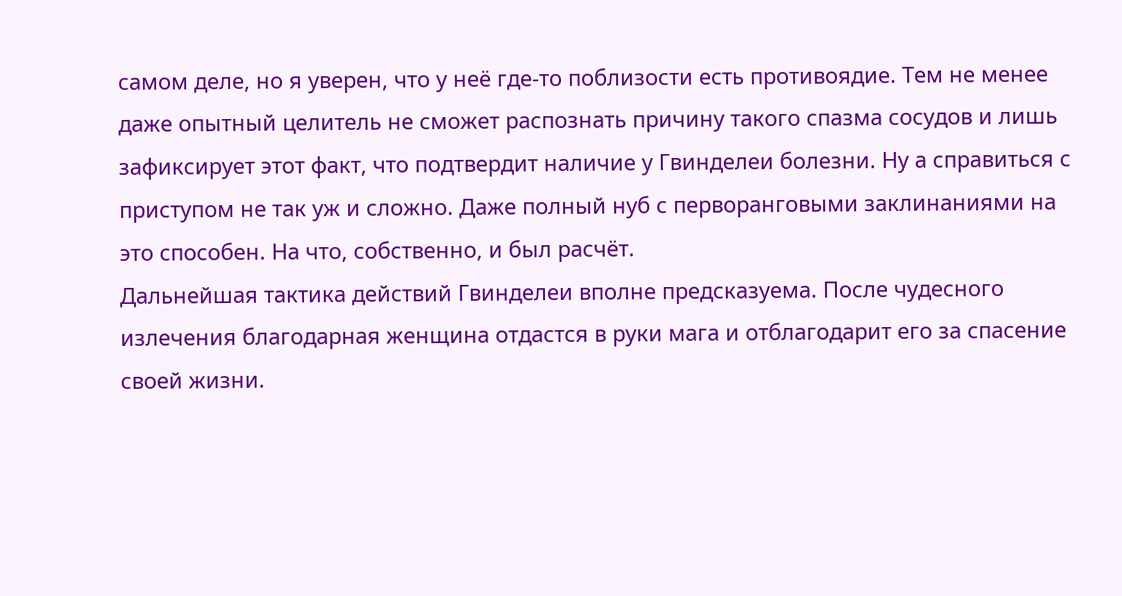самом деле, но я уверен, что у неё где-то поблизости есть противоядие. Тем не менее даже опытный целитель не сможет распознать причину такого спазма сосудов и лишь зафиксирует этот факт, что подтвердит наличие у Гвинделеи болезни. Ну а справиться с приступом не так уж и сложно. Даже полный нуб с перворанговыми заклинаниями на это способен. На что, собственно, и был расчёт.
Дальнейшая тактика действий Гвинделеи вполне предсказуема. После чудесного излечения благодарная женщина отдастся в руки мага и отблагодарит его за спасение своей жизни.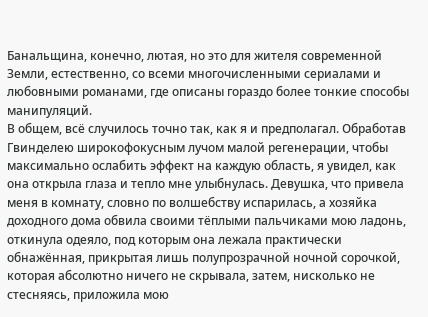Банальщина, конечно, лютая, но это для жителя современной Земли, естественно, со всеми многочисленными сериалами и любовными романами, где описаны гораздо более тонкие способы манипуляций.
В общем, всё случилось точно так, как я и предполагал. Обработав Гвинделею широкофокусным лучом малой регенерации, чтобы максимально ослабить эффект на каждую область, я увидел, как она открыла глаза и тепло мне улыбнулась. Девушка, что привела меня в комнату, словно по волшебству испарилась, а хозяйка доходного дома обвила своими тёплыми пальчиками мою ладонь, откинула одеяло, под которым она лежала практически обнажённая, прикрытая лишь полупрозрачной ночной сорочкой, которая абсолютно ничего не скрывала, затем, нисколько не стесняясь, приложила мою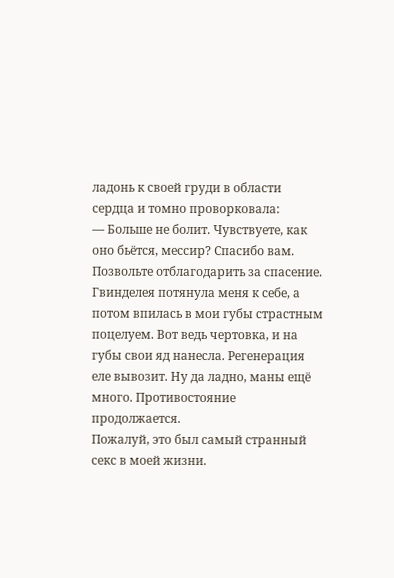ладонь к своей груди в области сердца и томно проворковала:
— Больше не болит. Чувствуете, как оно бьётся, мессир? Спасибо вам. Позвольте отблагодарить за спасение.
Гвинделея потянула меня к себе, а потом впилась в мои губы страстным поцелуем. Вот ведь чертовка, и на губы свои яд нанесла. Регенерация еле вывозит. Ну да ладно, маны ещё много. Противостояние продолжается.
Пожалуй, это был самый странный секс в моей жизни.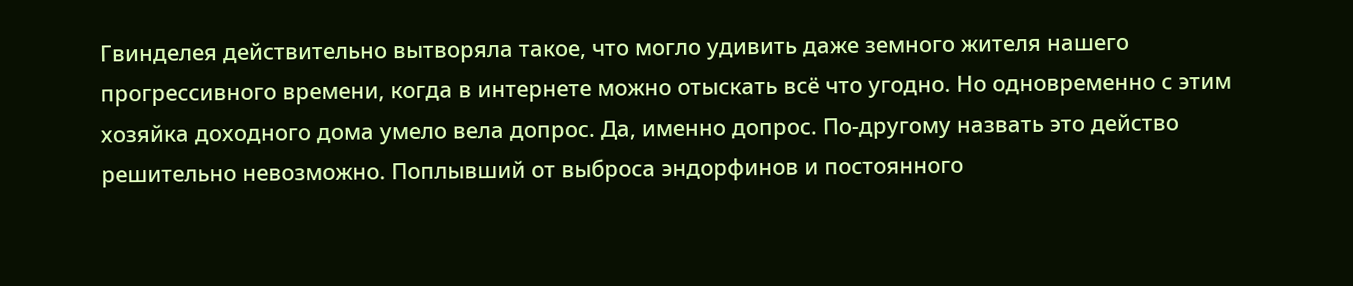Гвинделея действительно вытворяла такое, что могло удивить даже земного жителя нашего прогрессивного времени, когда в интернете можно отыскать всё что угодно. Но одновременно с этим хозяйка доходного дома умело вела допрос. Да, именно допрос. По-другому назвать это действо решительно невозможно. Поплывший от выброса эндорфинов и постоянного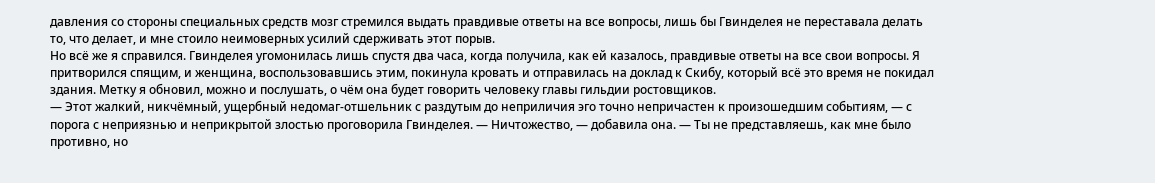давления со стороны специальных средств мозг стремился выдать правдивые ответы на все вопросы, лишь бы Гвинделея не переставала делать то, что делает, и мне стоило неимоверных усилий сдерживать этот порыв.
Но всё же я справился. Гвинделея угомонилась лишь спустя два часа, когда получила, как ей казалось, правдивые ответы на все свои вопросы. Я притворился спящим, и женщина, воспользовавшись этим, покинула кровать и отправилась на доклад к Скибу, который всё это время не покидал здания. Метку я обновил, можно и послушать, о чём она будет говорить человеку главы гильдии ростовщиков.
— Этот жалкий, никчёмный, ущербный недомаг-отшельник с раздутым до неприличия эго точно непричастен к произошедшим событиям, — с порога с неприязнью и неприкрытой злостью проговорила Гвинделея. — Ничтожество, — добавила она. — Ты не представляешь, как мне было противно, но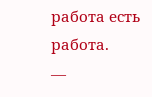работа есть работа.
—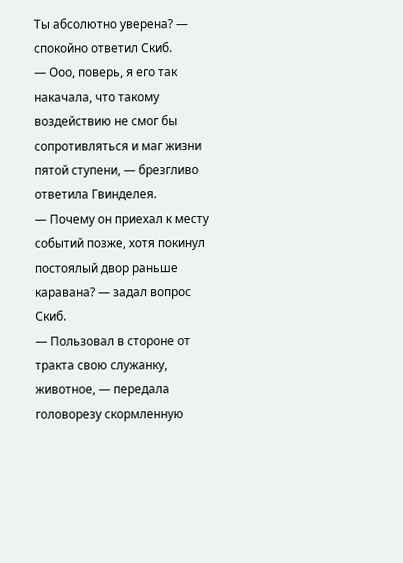Ты абсолютно уверена? — спокойно ответил Скиб.
— Ооо, поверь, я его так накачала, что такому воздействию не смог бы сопротивляться и маг жизни пятой ступени, — брезгливо ответила Гвинделея.
— Почему он приехал к месту событий позже, хотя покинул постоялый двор раньше каравана? — задал вопрос Скиб.
— Пользовал в стороне от тракта свою служанку, животное, — передала головорезу скормленную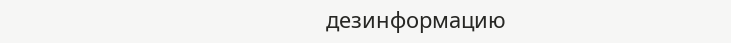дезинформацию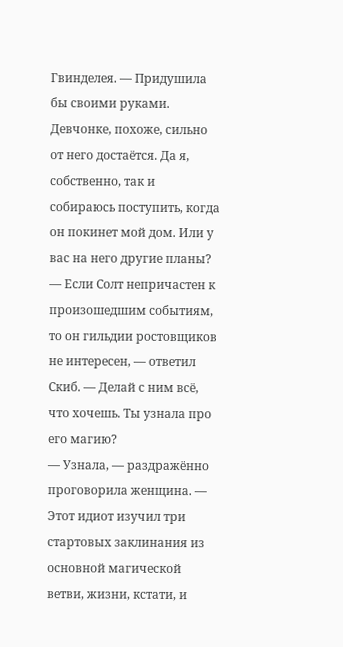Гвинделея. — Придушила бы своими руками. Девчонке, похоже, сильно от него достаётся. Да я, собственно, так и собираюсь поступить, когда он покинет мой дом. Или у вас на него другие планы?
— Если Солт непричастен к произошедшим событиям, то он гильдии ростовщиков не интересен, — ответил Скиб. — Делай с ним всё, что хочешь. Ты узнала про его магию?
— Узнала, — раздражённо проговорила женщина. — Этот идиот изучил три стартовых заклинания из основной магической ветви, жизни, кстати, и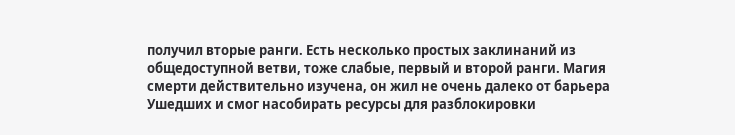получил вторые ранги. Есть несколько простых заклинаний из общедоступной ветви, тоже слабые, первый и второй ранги. Магия смерти действительно изучена, он жил не очень далеко от барьера Ушедших и смог насобирать ресурсы для разблокировки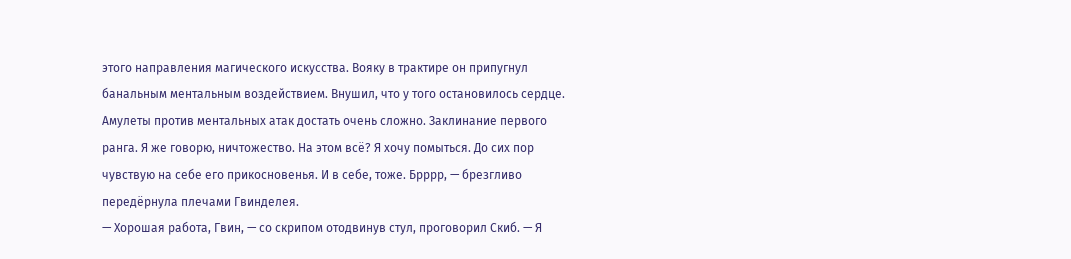этого направления магического искусства. Вояку в трактире он припугнул банальным ментальным воздействием. Внушил, что у того остановилось сердце. Амулеты против ментальных атак достать очень сложно. Заклинание первого ранга. Я же говорю, ничтожество. На этом всё? Я хочу помыться. До сих пор чувствую на себе его прикосновенья. И в себе, тоже. Брррр, — брезгливо передёрнула плечами Гвинделея.
— Хорошая работа, Гвин, — со скрипом отодвинув стул, проговорил Скиб. — Я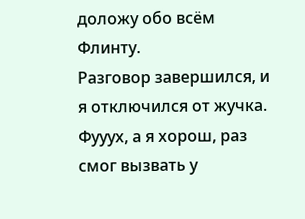доложу обо всём Флинту.
Разговор завершился, и я отключился от жучка. Фууух, а я хорош, раз смог вызвать у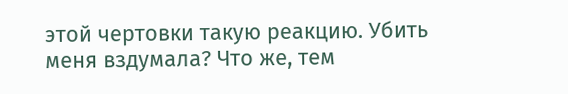этой чертовки такую реакцию. Убить меня вздумала? Что же, тем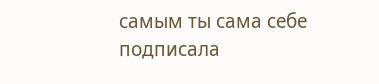самым ты сама себе подписала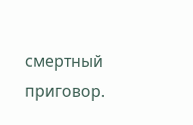смертный приговор.